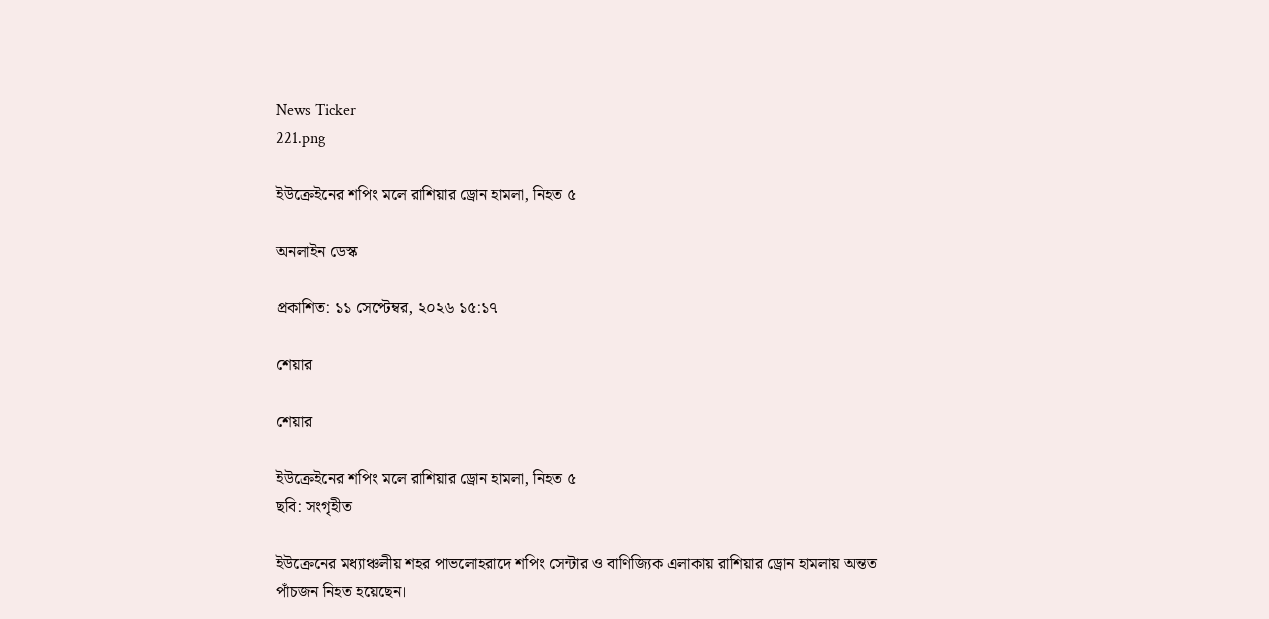News Ticker
221.png

ইউক্রেইনের শপিং মলে রাশিয়ার ড্রোন হামলা, নিহত ৫

অনলাইন ডেস্ক

প্রকাশিত: ১১ সেপ্টেম্বর, ২০২৬ ১৫:১৭

শেয়ার

শেয়ার

ইউক্রেইনের শপিং মলে রাশিয়ার ড্রোন হামলা, নিহত ৫
ছবি: সংগৃহীত

ইউক্রেনের মধ্যাঞ্চলীয় শহর পাভলোহরাদে শপিং সেন্টার ও বাণিজ্যিক এলাকায় রাশিয়ার ড্রোন হামলায় অন্তত পাঁচজন নিহত হয়েছেন।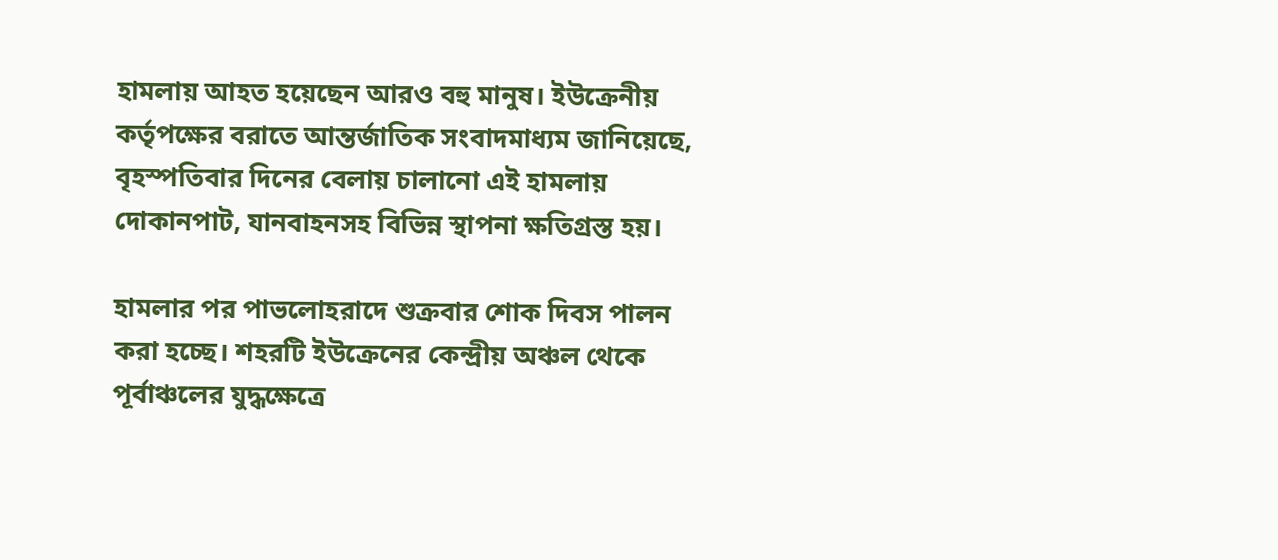হামলায় আহত হয়েছেন আরও বহু মানুষ। ইউক্রেনীয় কর্তৃপক্ষের বরাতে আন্তর্জাতিক সংবাদমাধ্যম জানিয়েছে, বৃহস্পতিবার দিনের বেলায় চালানো এই হামলায় দোকানপাট, যানবাহনসহ বিভিন্ন স্থাপনা ক্ষতিগ্রস্ত হয়।

হামলার পর পাভলোহরাদে শুক্রবার শোক দিবস পালন করা হচ্ছে। শহরটি ইউক্রেনের কেন্দ্রীয় অঞ্চল থেকে পূর্বাঞ্চলের যুদ্ধক্ষেত্রে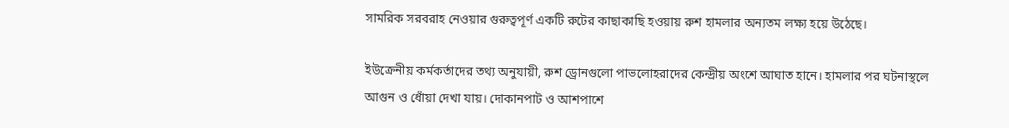সামরিক সরবরাহ নেওয়ার গুরুত্বপূর্ণ একটি রুটের কাছাকাছি হওয়ায় রুশ হামলার অন্যতম লক্ষ্য হয়ে উঠেছে।

ইউক্রেনীয় কর্মকর্তাদের তথ্য অনুযায়ী, রুশ ড্রোনগুলো পাভলোহরাদের কেন্দ্রীয় অংশে আঘাত হানে। হামলার পর ঘটনাস্থলে আগুন ও ধোঁয়া দেখা যায়। দোকানপাট ও আশপাশে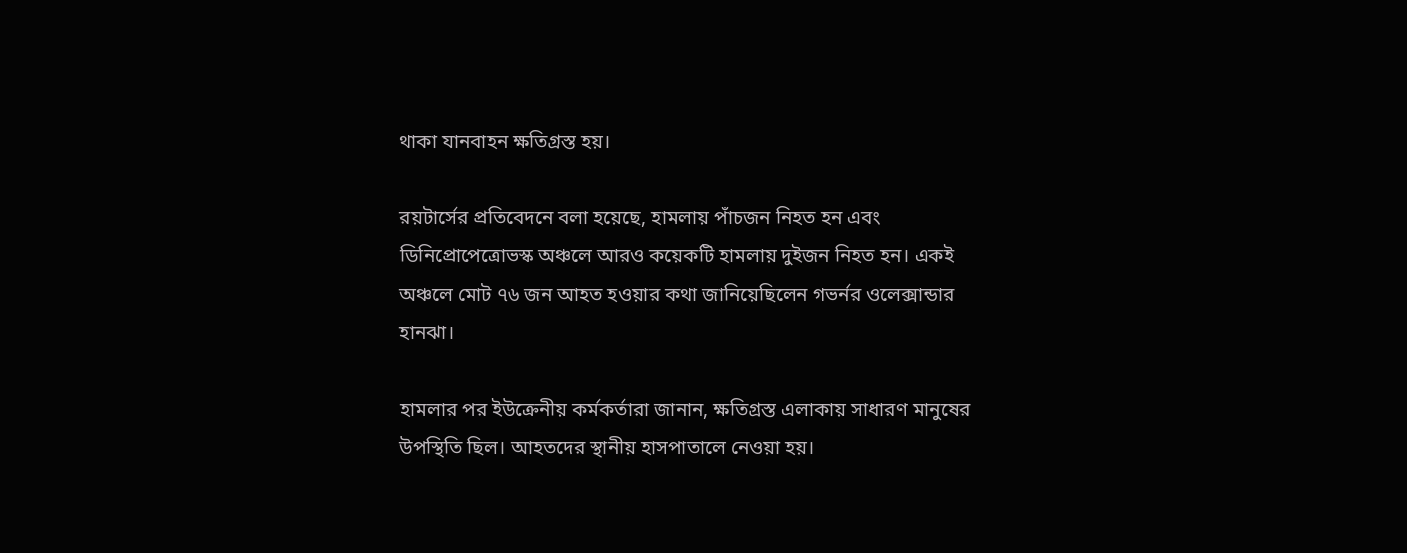থাকা যানবাহন ক্ষতিগ্রস্ত হয়।

রয়টার্সের প্রতিবেদনে বলা হয়েছে, হামলায় পাঁচজন নিহত হন এবং ডিনিপ্রোপেত্রোভস্ক অঞ্চলে আরও কয়েকটি হামলায় দুইজন নিহত হন। একই অঞ্চলে মোট ৭৬ জন আহত হওয়ার কথা জানিয়েছিলেন গভর্নর ওলেক্সান্ডার হানঝা।

হামলার পর ইউক্রেনীয় কর্মকর্তারা জানান, ক্ষতিগ্রস্ত এলাকায় সাধারণ মানুষের উপস্থিতি ছিল। আহতদের স্থানীয় হাসপাতালে নেওয়া হয়।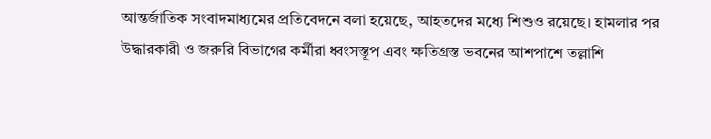আন্তর্জাতিক সংবাদমাধ্যমের প্রতিবেদনে বলা হয়েছে, আহতদের মধ্যে শিশুও রয়েছে। হামলার পর উদ্ধারকারী ও জরুরি বিভাগের কর্মীরা ধ্বংসস্তূপ এবং ক্ষতিগ্রস্ত ভবনের আশপাশে তল্লাশি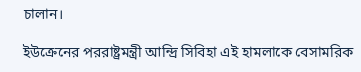চালান।

ইউক্রেনের পররাষ্ট্রমন্ত্রী আন্দ্রি সিবিহা এই হামলাকে বেসামরিক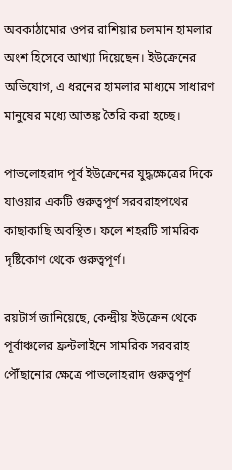অবকাঠামোর ওপর রাশিয়ার চলমান হামলার অংশ হিসেবে আখ্যা দিয়েছেন। ইউক্রেনের অভিযোগ, এ ধরনের হামলার মাধ্যমে সাধারণ মানুষের মধ্যে আতঙ্ক তৈরি করা হচ্ছে।

পাভলোহরাদ পূর্ব ইউক্রেনের যুদ্ধক্ষেত্রের দিকে যাওয়ার একটি গুরুত্বপূর্ণ সরবরাহপথের কাছাকাছি অবস্থিত। ফলে শহরটি সামরিক দৃষ্টিকোণ থেকে গুরুত্বপূর্ণ।

রয়টার্স জানিয়েছে, কেন্দ্রীয় ইউক্রেন থেকে পূর্বাঞ্চলের ফ্রন্টলাইনে সামরিক সরবরাহ পৌঁছানোর ক্ষেত্রে পাভলোহরাদ গুরুত্বপূর্ণ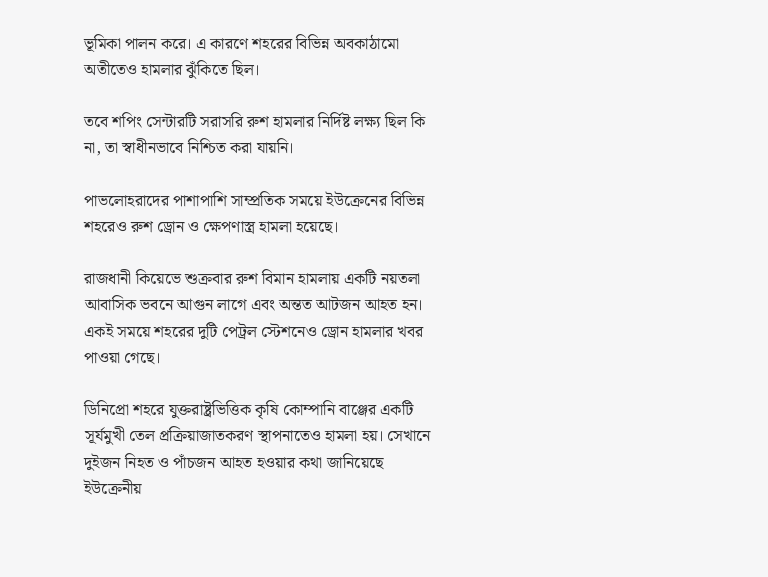ভূমিকা পালন করে। এ কারণে শহরের বিভিন্ন অবকাঠামো অতীতেও হামলার ঝুঁকিতে ছিল।

তবে শপিং সেন্টারটি সরাসরি রুশ হামলার নির্দিষ্ট লক্ষ্য ছিল কি না, তা স্বাধীনভাবে নিশ্চিত করা যায়নি।

পাভলোহরাদের পাশাপাশি সাম্প্রতিক সময়ে ইউক্রেনের বিভিন্ন শহরেও রুশ ড্রোন ও ক্ষেপণাস্ত্র হামলা হয়েছে।

রাজধানী কিয়েভে শুক্রবার রুশ বিমান হামলায় একটি নয়তলা আবাসিক ভবনে আগুন লাগে এবং অন্তত আটজন আহত হন। একই সময়ে শহরের দুটি পেট্রল স্টেশনেও ড্রোন হামলার খবর পাওয়া গেছে।

ডিনিপ্রো শহরে যুক্তরাষ্ট্রভিত্তিক কৃষি কোম্পানি বাঞ্জের একটি সূর্যমুখী তেল প্রক্রিয়াজাতকরণ স্থাপনাতেও হামলা হয়। সেখানে দুইজন নিহত ও পাঁচজন আহত হওয়ার কথা জানিয়েছে ইউক্রেনীয়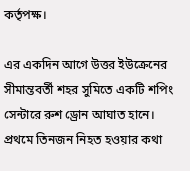কর্তৃপক্ষ।

এর একদিন আগে উত্তর ইউক্রেনের সীমান্তবর্তী শহর সুমিতে একটি শপিং সেন্টারে রুশ ড্রোন আঘাত হানে। প্রথমে তিনজন নিহত হওয়ার কথা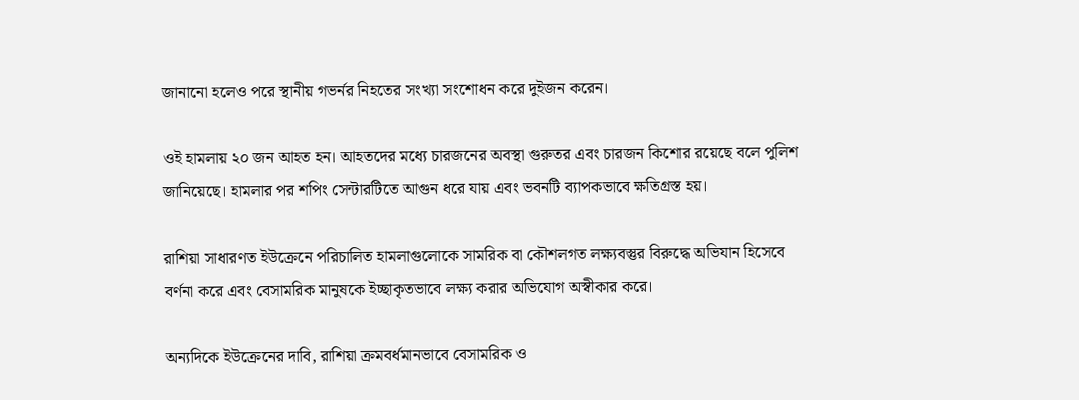জানানো হলেও পরে স্থানীয় গভর্নর নিহতের সংখ্যা সংশোধন করে দুইজন করেন।

ওই হামলায় ২০ জন আহত হন। আহতদের মধ্যে চারজনের অবস্থা গুরুতর এবং চারজন কিশোর রয়েছে বলে পুলিশ জানিয়েছে। হামলার পর শপিং সেন্টারটিতে আগুন ধরে যায় এবং ভবনটি ব্যাপকভাবে ক্ষতিগ্রস্ত হয়।

রাশিয়া সাধারণত ইউক্রেনে পরিচালিত হামলাগুলোকে সামরিক বা কৌশলগত লক্ষ্যবস্তুর বিরুদ্ধে অভিযান হিসেবে বর্ণনা করে এবং বেসামরিক মানুষকে ইচ্ছাকৃতভাবে লক্ষ্য করার অভিযোগ অস্বীকার করে।

অন্যদিকে ইউক্রেনের দাবি, রাশিয়া ক্রমবর্ধমানভাবে বেসামরিক ও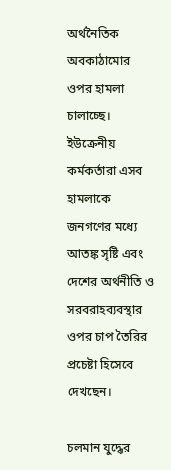অর্থনৈতিক অবকাঠামোর ওপর হামলা চালাচ্ছে। ইউক্রেনীয় কর্মকর্তারা এসব হামলাকে জনগণের মধ্যে আতঙ্ক সৃষ্টি এবং দেশের অর্থনীতি ও সরবরাহব্যবস্থার ওপর চাপ তৈরির প্রচেষ্টা হিসেবে দেখছেন।

চলমান যুদ্ধের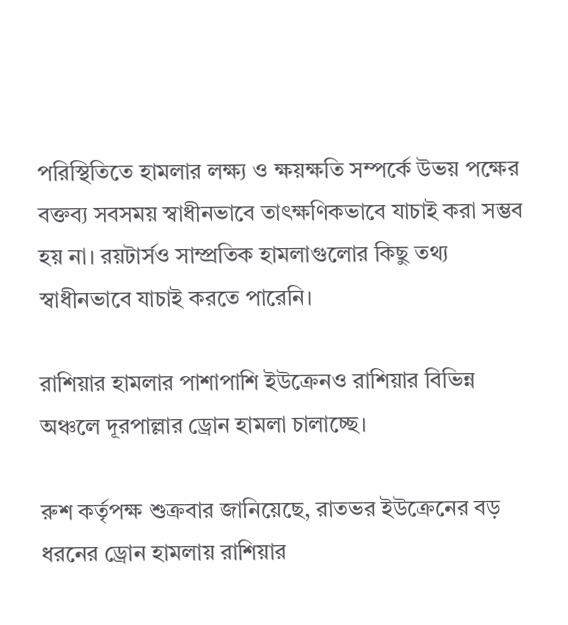পরিস্থিতিতে হামলার লক্ষ্য ও ক্ষয়ক্ষতি সম্পর্কে উভয় পক্ষের বক্তব্য সবসময় স্বাধীনভাবে তাৎক্ষণিকভাবে যাচাই করা সম্ভব হয় না। রয়টার্সও সাম্প্রতিক হামলাগুলোর কিছু তথ্য স্বাধীনভাবে যাচাই করতে পারেনি।

রাশিয়ার হামলার পাশাপাশি ইউক্রেনও রাশিয়ার বিভিন্ন অঞ্চলে দূরপাল্লার ড্রোন হামলা চালাচ্ছে।

রুশ কর্তৃপক্ষ শুক্রবার জানিয়েছে, রাতভর ইউক্রেনের বড় ধরনের ড্রোন হামলায় রাশিয়ার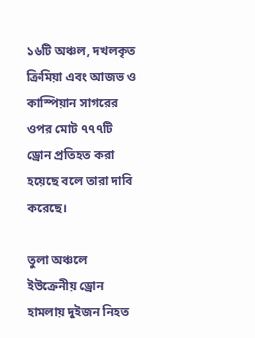১৬টি অঞ্চল, দখলকৃত ক্রিমিয়া এবং আজভ ও কাস্পিয়ান সাগরের ওপর মোট ৭৭৭টি ড্রোন প্রতিহত করা হয়েছে বলে তারা দাবি করেছে।

তুলা অঞ্চলে ইউক্রেনীয় ড্রোন হামলায় দুইজন নিহত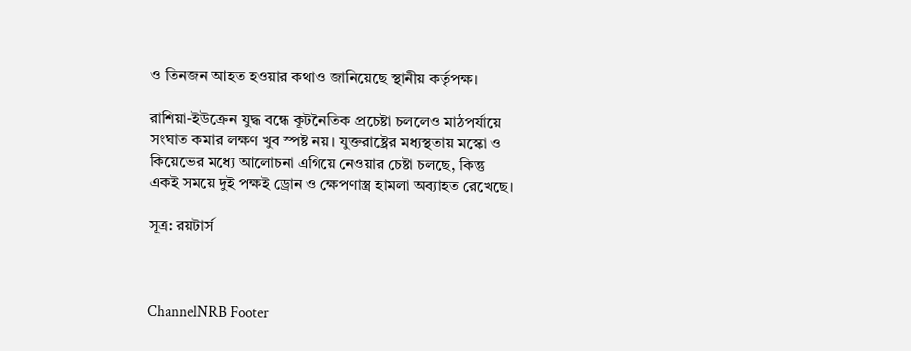ও তিনজন আহত হওয়ার কথাও জানিয়েছে স্থানীয় কর্তৃপক্ষ।

রাশিয়া-ইউক্রেন যুদ্ধ বন্ধে কূটনৈতিক প্রচেষ্টা চললেও মাঠপর্যায়ে সংঘাত কমার লক্ষণ খুব স্পষ্ট নয়। যুক্তরাষ্ট্রের মধ্যস্থতায় মস্কো ও কিয়েভের মধ্যে আলোচনা এগিয়ে নেওয়ার চেষ্টা চলছে, কিন্তু একই সময়ে দুই পক্ষই ড্রোন ও ক্ষেপণাস্ত্র হামলা অব্যাহত রেখেছে।

সূত্র: রয়টার্স



ChannelNRB Footer